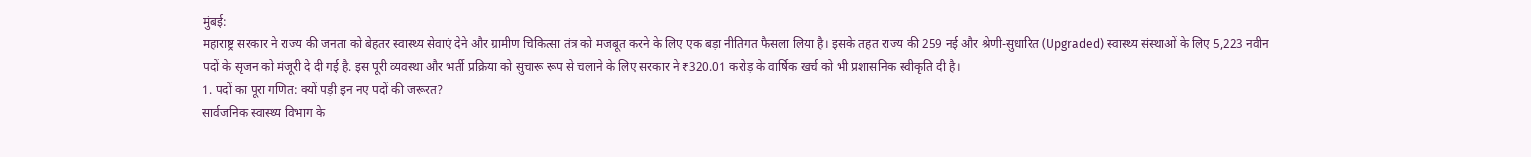मुंबई:
महाराष्ट्र सरकार ने राज्य की जनता को बेहतर स्वास्थ्य सेवाएं देने और ग्रामीण चिकित्सा तंत्र को मजबूत करने के लिए एक बड़ा नीतिगत फैसला लिया है। इसके तहत राज्य की 259 नई और श्रेणी-सुधारित (Upgraded) स्वास्थ्य संस्थाओं के लिए 5,223 नवीन पदों के सृजन को मंजूरी दे दी गई है. इस पूरी व्यवस्था और भर्ती प्रक्रिया को सुचारू रूप से चलाने के लिए सरकार ने ₹320.01 करोड़ के वार्षिक खर्च को भी प्रशासनिक स्वीकृति दी है।
1. पदों का पूरा गणित: क्यों पड़ी इन नए पदों की जरूरत?
सार्वजनिक स्वास्थ्य विभाग के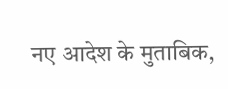नए आदेश के मुताबिक,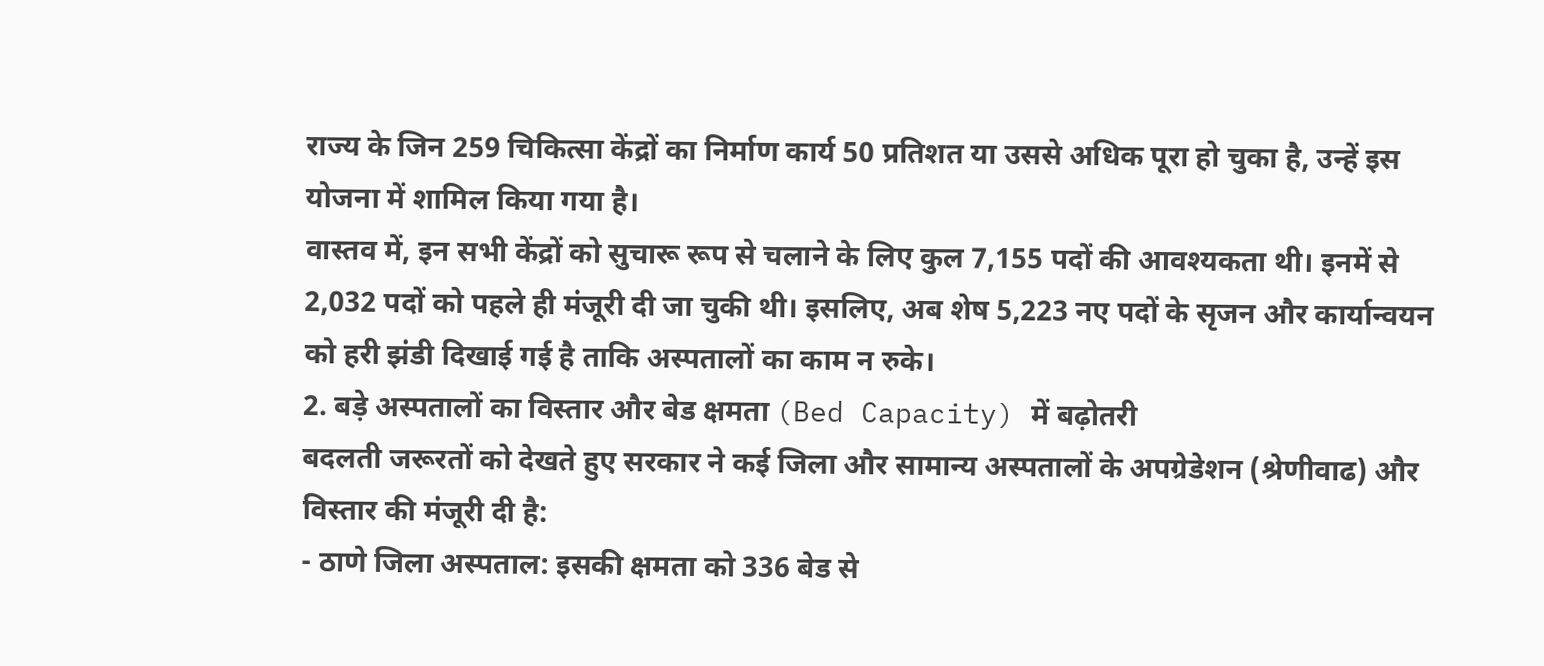राज्य के जिन 259 चिकित्सा केंद्रों का निर्माण कार्य 50 प्रतिशत या उससे अधिक पूरा हो चुका है, उन्हें इस योजना में शामिल किया गया है।
वास्तव में, इन सभी केंद्रों को सुचारू रूप से चलाने के लिए कुल 7,155 पदों की आवश्यकता थी। इनमें से 2,032 पदों को पहले ही मंजूरी दी जा चुकी थी। इसलिए, अब शेष 5,223 नए पदों के सृजन और कार्यान्वयन को हरी झंडी दिखाई गई है ताकि अस्पतालों का काम न रुके।
2. बड़े अस्पतालों का विस्तार और बेड क्षमता (Bed Capacity) में बढ़ोतरी
बदलती जरूरतों को देखते हुए सरकार ने कई जिला और सामान्य अस्पतालों के अपग्रेडेशन (श्रेणीवाढ) और विस्तार की मंजूरी दी है:
- ठाणे जिला अस्पताल: इसकी क्षमता को 336 बेड से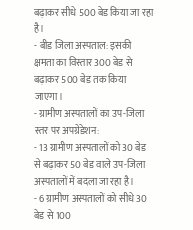बढ़ाकर सीधे 500 बेड किया जा रहा है।
- बीड जिला अस्पताल: इसकी क्षमता का विस्तार 300 बेड से बढ़ाकर 500 बेड तक किया जाएगा।
- ग्रामीण अस्पतालों का उप-जिला स्तर पर अपग्रेडेशन:
- 13 ग्रामीण अस्पतालों को 30 बेड से बढ़ाकर 50 बेड वाले उप-जिला अस्पतालों में बदला जा रहा है।
- 6 ग्रामीण अस्पतालों को सीधे 30 बेड से 100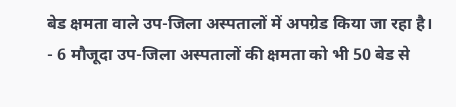बेड क्षमता वाले उप-जिला अस्पतालों में अपग्रेड किया जा रहा है।
- 6 मौजूदा उप-जिला अस्पतालों की क्षमता को भी 50 बेड से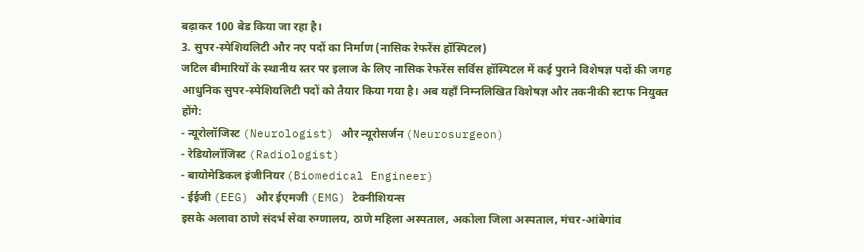बढ़ाकर 100 बेड किया जा रहा है।
3. सुपर-स्पेशियलिटी और नए पदों का निर्माण (नासिक रेफरेंस हॉस्पिटल)
जटिल बीमारियों के स्थानीय स्तर पर इलाज के लिए नासिक रेफरेंस सर्विस हॉस्पिटल में कई पुराने विशेषज्ञ पदों की जगह आधुनिक सुपर-स्पेशियलिटी पदों को तैयार किया गया है। अब यहाँ निम्नलिखित विशेषज्ञ और तकनीकी स्टाफ नियुक्त होंगे:
- न्यूरोलॉजिस्ट (Neurologist) और न्यूरोसर्जन (Neurosurgeon)
- रेडियोलॉजिस्ट (Radiologist)
- बायोमेडिकल इंजीनियर (Biomedical Engineer)
- ईईजी (EEG) और ईएमजी (EMG) टेक्नीशियन्स
इसके अलावा ठाणे संदर्भ सेवा रुग्णालय, ठाणे महिला अस्पताल, अकोला जिला अस्पताल, मंचर-आंबेगांव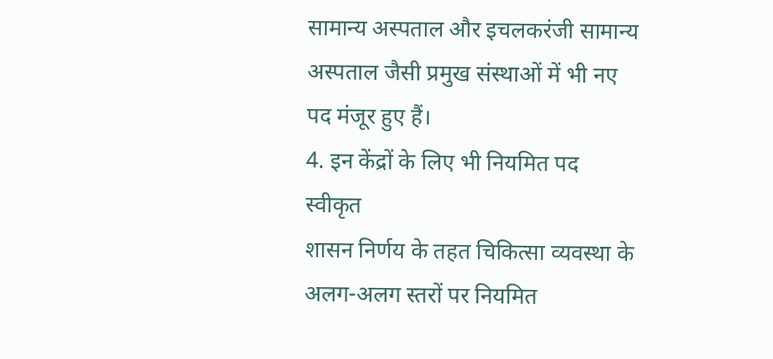सामान्य अस्पताल और इचलकरंजी सामान्य अस्पताल जैसी प्रमुख संस्थाओं में भी नए पद मंजूर हुए हैं।
4. इन केंद्रों के लिए भी नियमित पद स्वीकृत
शासन निर्णय के तहत चिकित्सा व्यवस्था के अलग-अलग स्तरों पर नियमित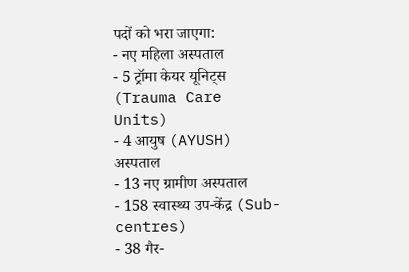पदों को भरा जाएगा:
- नए महिला अस्पताल
- 5 ट्रॉमा केयर यूनिट्स (Trauma Care Units)
- 4 आयुष (AYUSH) अस्पताल
- 13 नए ग्रामीण अस्पताल
- 158 स्वास्थ्य उप-केंद्र (Sub-centres)
- 38 गैर-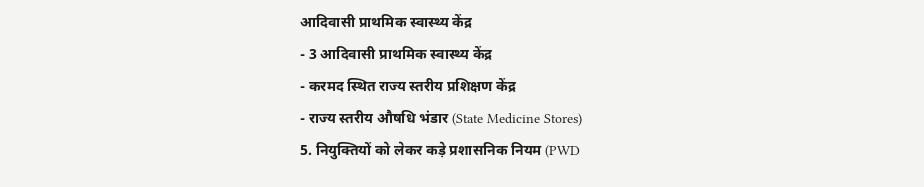आदिवासी प्राथमिक स्वास्थ्य केंद्र
- 3 आदिवासी प्राथमिक स्वास्थ्य केंद्र
- करमद स्थित राज्य स्तरीय प्रशिक्षण केंद्र
- राज्य स्तरीय औषधि भंडार (State Medicine Stores)
5. नियुक्तियों को लेकर कड़े प्रशासनिक नियम (PWD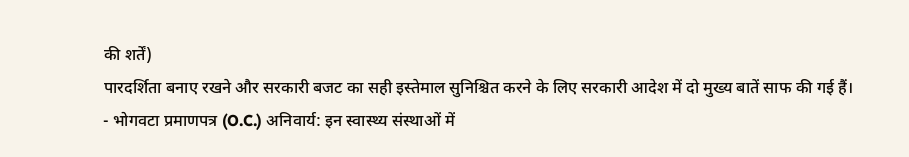की शर्तें)
पारदर्शिता बनाए रखने और सरकारी बजट का सही इस्तेमाल सुनिश्चित करने के लिए सरकारी आदेश में दो मुख्य बातें साफ की गई हैं।
- भोगवटा प्रमाणपत्र (O.C.) अनिवार्य: इन स्वास्थ्य संस्थाओं में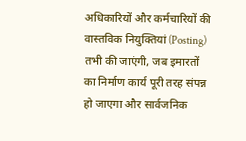अधिकारियों और कर्मचारियों की वास्तविक नियुक्तियां (Posting) तभी की जाएंगी, जब इमारतों का निर्माण कार्य पूरी तरह संपन्न हो जाएगा और सार्वजनिक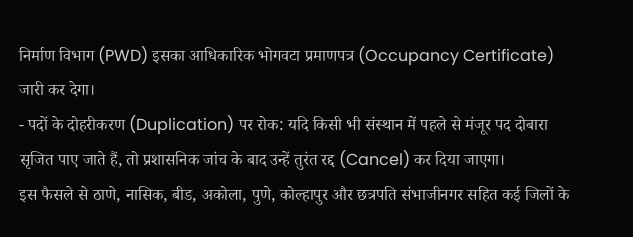निर्माण विभाग (PWD) इसका आधिकारिक भोगवटा प्रमाणपत्र (Occupancy Certificate) जारी कर देगा।
- पदों के दोहरीकरण (Duplication) पर रोक: यदि किसी भी संस्थान में पहले से मंजूर पद दोबारा सृजित पाए जाते हैं, तो प्रशासनिक जांच के बाद उन्हें तुरंत रद्द (Cancel) कर दिया जाएगा।
इस फैसले से ठाणे, नासिक, बीड, अकोला, पुणे, कोल्हापुर और छत्रपति संभाजीनगर सहित कई जिलों के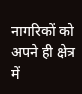नागरिकों को अपने ही क्षेत्र में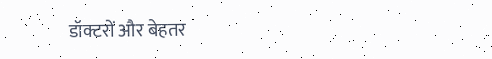डॉक्टरों और बेहतर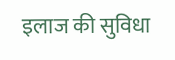इलाज की सुविधा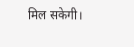मिल सकेगी।